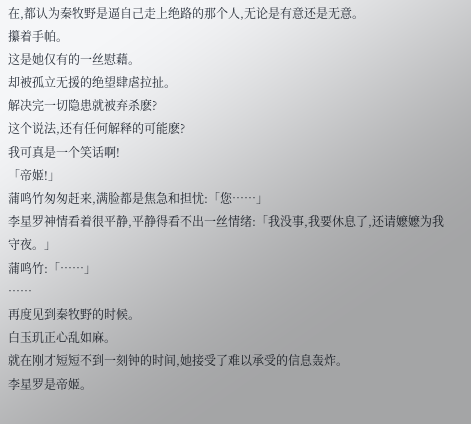在,都认为秦牧野是逼自己走上绝路的那个人,无论是有意还是无意。
攥着手帕。
这是她仅有的一丝慰藉。
却被孤立无援的绝望肆虐拉扯。
解决完一切隐患就被弃杀麽?
这个说法,还有任何解释的可能麽?
我可真是一个笑话啊!
「帝姬!」
蒲鸣竹匆匆赶来,满脸都是焦急和担忧:「您……」
李星罗神情看着很平静,平静得看不出一丝情绪:「我没事,我要休息了,还请嬷嬷为我守夜。」
蒲鸣竹:「……」
……
再度见到秦牧野的时候。
白玉玑正心乱如麻。
就在刚才短短不到一刻钟的时间,她接受了难以承受的信息轰炸。
李星罗是帝姬。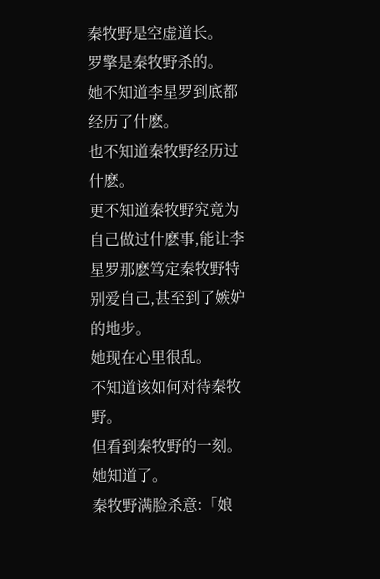秦牧野是空虚道长。
罗擎是秦牧野杀的。
她不知道李星罗到底都经历了什麽。
也不知道秦牧野经历过什麽。
更不知道秦牧野究竟为自己做过什麽事,能让李星罗那麽笃定秦牧野特别爱自己,甚至到了嫉妒的地步。
她现在心里很乱。
不知道该如何对待秦牧野。
但看到秦牧野的一刻。
她知道了。
秦牧野满脸杀意:「娘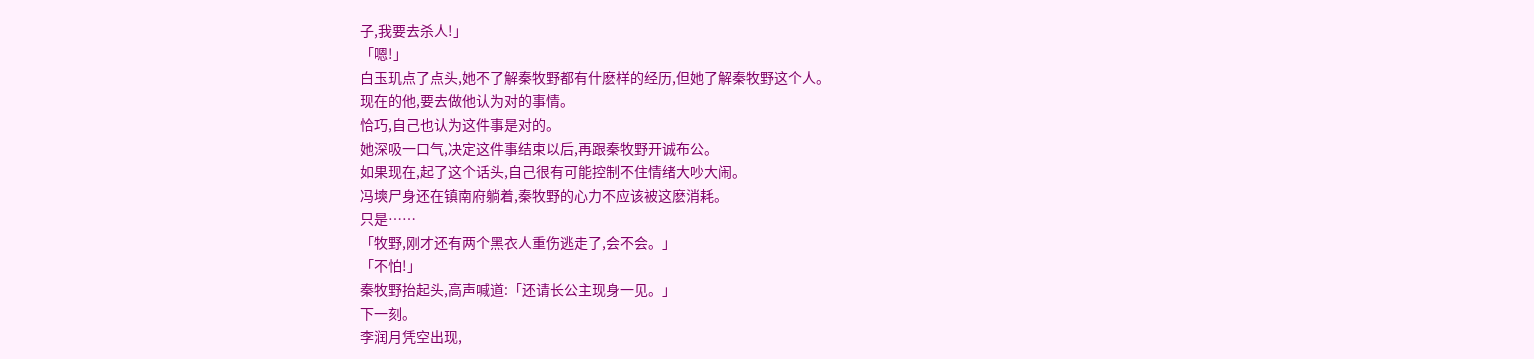子,我要去杀人!」
「嗯!」
白玉玑点了点头,她不了解秦牧野都有什麽样的经历,但她了解秦牧野这个人。
现在的他,要去做他认为对的事情。
恰巧,自己也认为这件事是对的。
她深吸一口气,决定这件事结束以后,再跟秦牧野开诚布公。
如果现在,起了这个话头,自己很有可能控制不住情绪大吵大闹。
冯塽尸身还在镇南府躺着,秦牧野的心力不应该被这麽消耗。
只是……
「牧野,刚才还有两个黑衣人重伤逃走了,会不会。」
「不怕!」
秦牧野抬起头,高声喊道:「还请长公主现身一见。」
下一刻。
李润月凭空出现,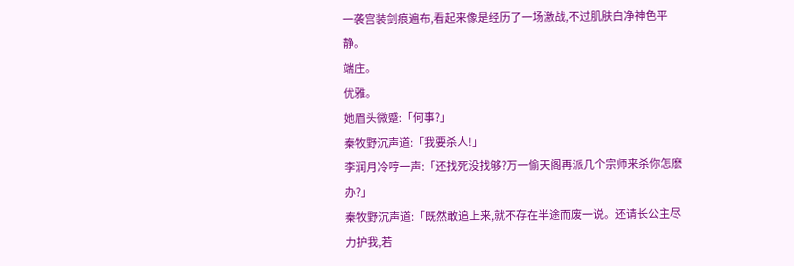一袭宫装剑痕遍布,看起来像是经历了一场激战,不过肌肤白净神色平静。
端庄。
优雅。
她眉头微蹙:「何事?」
秦牧野沉声道:「我要杀人!」
李润月冷哼一声:「还找死没找够?万一偷天阁再派几个宗师来杀你怎麽办?」
秦牧野沉声道:「既然敢追上来,就不存在半途而废一说。还请长公主尽力护我,若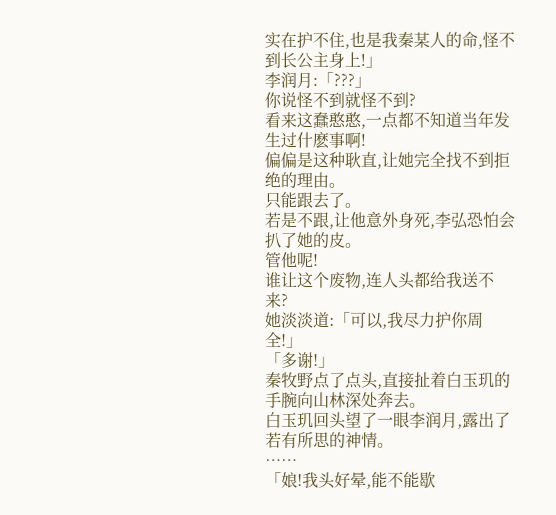实在护不住,也是我秦某人的命,怪不到长公主身上!」
李润月:「???」
你说怪不到就怪不到?
看来这蠢憨憨,一点都不知道当年发生过什麽事啊!
偏偏是这种耿直,让她完全找不到拒绝的理由。
只能跟去了。
若是不跟,让他意外身死,李弘恐怕会扒了她的皮。
管他呢!
谁让这个废物,连人头都给我送不来?
她淡淡道:「可以,我尽力护你周全!」
「多谢!」
秦牧野点了点头,直接扯着白玉玑的手腕向山林深处奔去。
白玉玑回头望了一眼李润月,露出了若有所思的神情。
……
「娘!我头好晕,能不能歇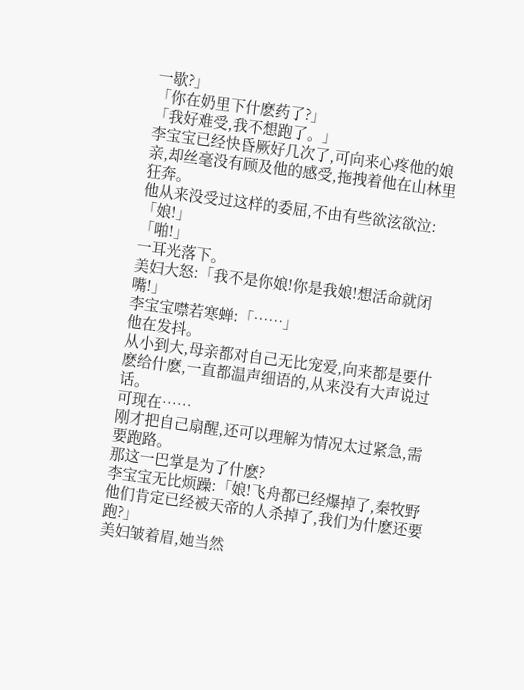一歇?」
「你在奶里下什麽药了?」
「我好难受,我不想跑了。」
李宝宝已经快昏厥好几次了,可向来心疼他的娘亲,却丝毫没有顾及他的感受,拖拽着他在山林里狂奔。
他从来没受过这样的委屈,不由有些欲泫欲泣:「娘!」
「啪!」
一耳光落下。
美妇大怒:「我不是你娘!你是我娘!想活命就闭嘴!」
李宝宝噤若寒蝉:「……」
他在发抖。
从小到大,母亲都对自己无比宠爱,向来都是要什麽给什麽,一直都温声细语的,从来没有大声说过话。
可现在……
刚才把自己扇醒,还可以理解为情况太过紧急,需要跑路。
那这一巴掌是为了什麽?
李宝宝无比烦躁:「娘!飞舟都已经爆掉了,秦牧野他们肯定已经被天帝的人杀掉了,我们为什麽还要跑?」
美妇皱着眉,她当然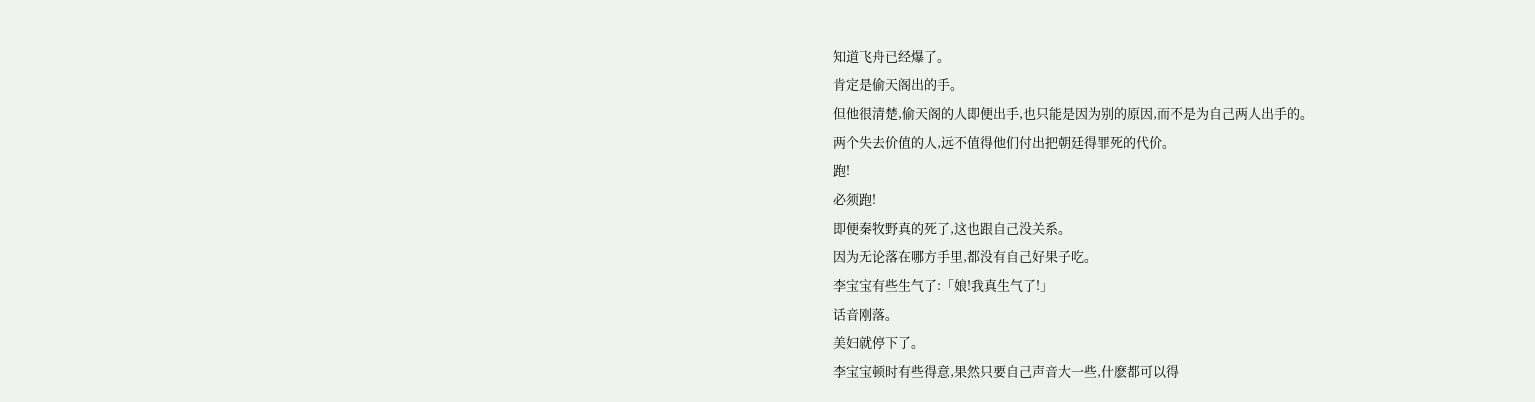知道飞舟已经爆了。
肯定是偷天阁出的手。
但他很清楚,偷天阁的人即便出手,也只能是因为别的原因,而不是为自己两人出手的。
两个失去价值的人,远不值得他们付出把朝廷得罪死的代价。
跑!
必须跑!
即便秦牧野真的死了,这也跟自己没关系。
因为无论落在哪方手里,都没有自己好果子吃。
李宝宝有些生气了:「娘!我真生气了!」
话音刚落。
美妇就停下了。
李宝宝顿时有些得意,果然只要自己声音大一些,什麽都可以得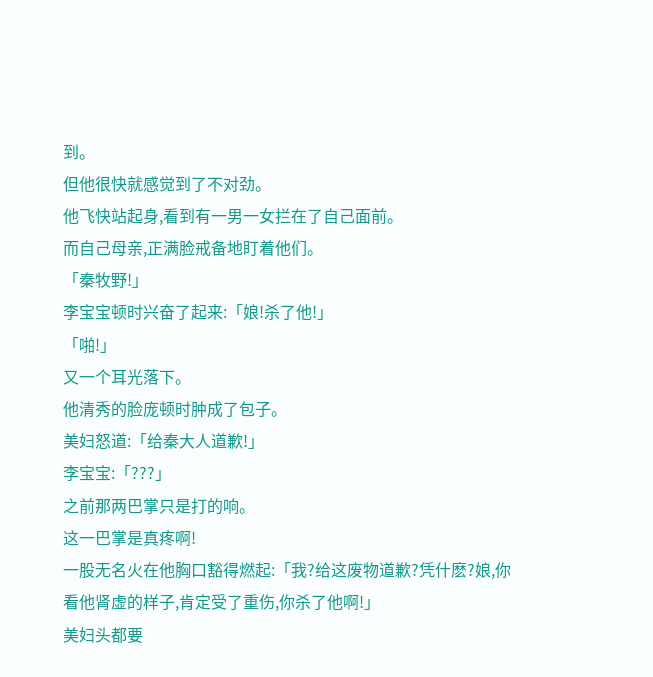到。
但他很快就感觉到了不对劲。
他飞快站起身,看到有一男一女拦在了自己面前。
而自己母亲,正满脸戒备地盯着他们。
「秦牧野!」
李宝宝顿时兴奋了起来:「娘!杀了他!」
「啪!」
又一个耳光落下。
他清秀的脸庞顿时肿成了包子。
美妇怒道:「给秦大人道歉!」
李宝宝:「???」
之前那两巴掌只是打的响。
这一巴掌是真疼啊!
一股无名火在他胸口豁得燃起:「我?给这废物道歉?凭什麽?娘,你看他肾虚的样子,肯定受了重伤,你杀了他啊!」
美妇头都要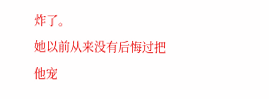炸了。
她以前从来没有后悔过把他宠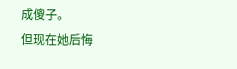成傻子。
但现在她后悔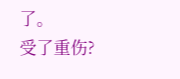了。
受了重伤?